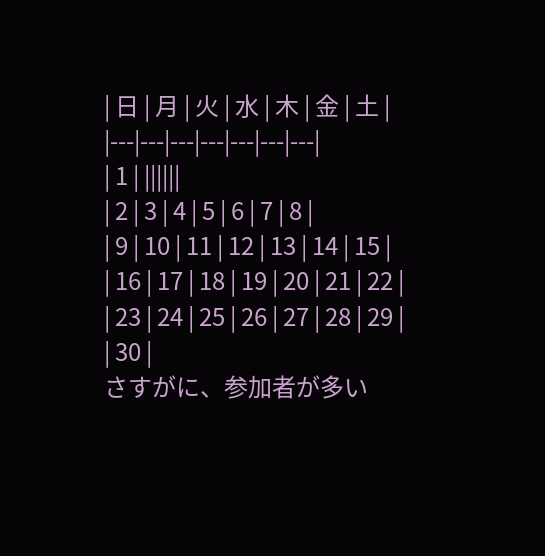| 日 | 月 | 火 | 水 | 木 | 金 | 土 |
|---|---|---|---|---|---|---|
| 1 | ||||||
| 2 | 3 | 4 | 5 | 6 | 7 | 8 |
| 9 | 10 | 11 | 12 | 13 | 14 | 15 |
| 16 | 17 | 18 | 19 | 20 | 21 | 22 |
| 23 | 24 | 25 | 26 | 27 | 28 | 29 |
| 30 |
さすがに、参加者が多い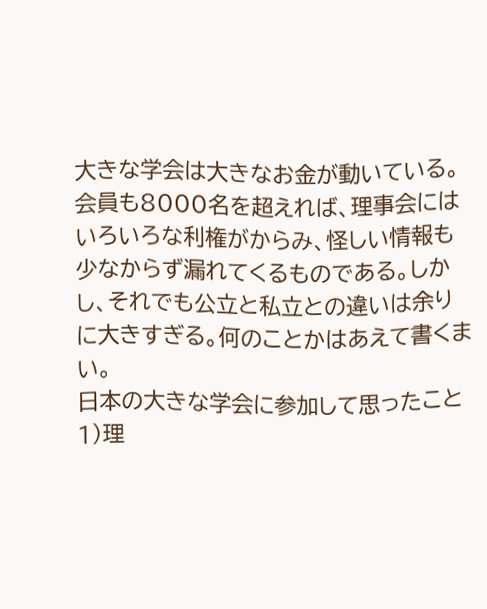大きな学会は大きなお金が動いている。会員も8000名を超えれば、理事会にはいろいろな利権がからみ、怪しい情報も少なからず漏れてくるものである。しかし、それでも公立と私立との違いは余りに大きすぎる。何のことかはあえて書くまい。
日本の大きな学会に参加して思ったこと
1)理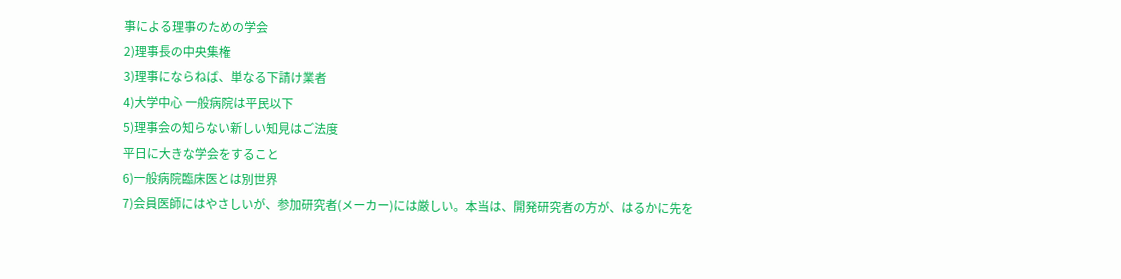事による理事のための学会
2)理事長の中央集権
3)理事にならねば、単なる下請け業者
4)大学中心 一般病院は平民以下
5)理事会の知らない新しい知見はご法度
平日に大きな学会をすること
6)一般病院臨床医とは別世界
7)会員医師にはやさしいが、参加研究者(メーカー)には厳しい。本当は、開発研究者の方が、はるかに先を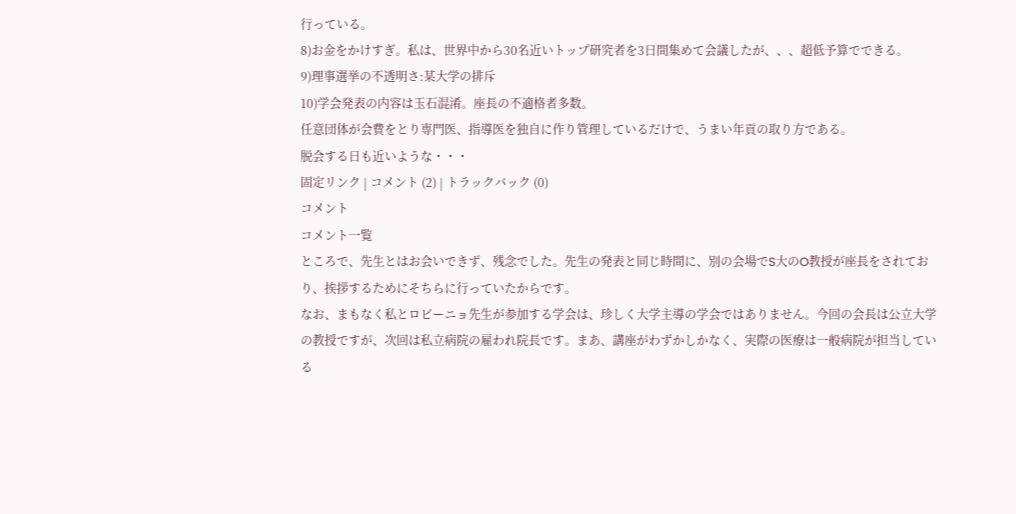行っている。
8)お金をかけすぎ。私は、世界中から30名近いトップ研究者を3日間集めて会議したが、、、超低予算でできる。
9)理事選挙の不透明さ:某大学の排斥
10)学会発表の内容は玉石混淆。座長の不適格者多数。
任意団体が会費をとり専門医、指導医を独自に作り管理しているだけで、うまい年貢の取り方である。
脱会する日も近いような・・・
固定リンク | コメント (2) | トラックバック (0)
コメント
コメント一覧
ところで、先生とはお会いできず、残念でした。先生の発表と同じ時間に、別の会場でS大のO教授が座長をされており、挨拶するためにそちらに行っていたからです。
なお、まもなく私とロビーニョ先生が参加する学会は、珍しく大学主導の学会ではありません。今回の会長は公立大学の教授ですが、次回は私立病院の雇われ院長です。まあ、講座がわずかしかなく、実際の医療は一般病院が担当している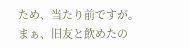ため、当たり前ですが。
まぁ、旧友と飲めたの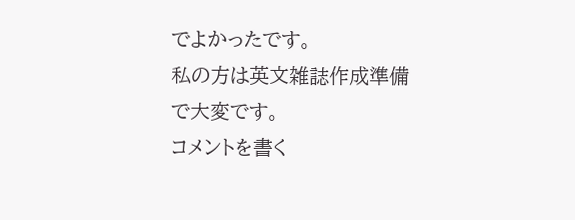でよかったです。
私の方は英文雑誌作成準備で大変です。
コメントを書く